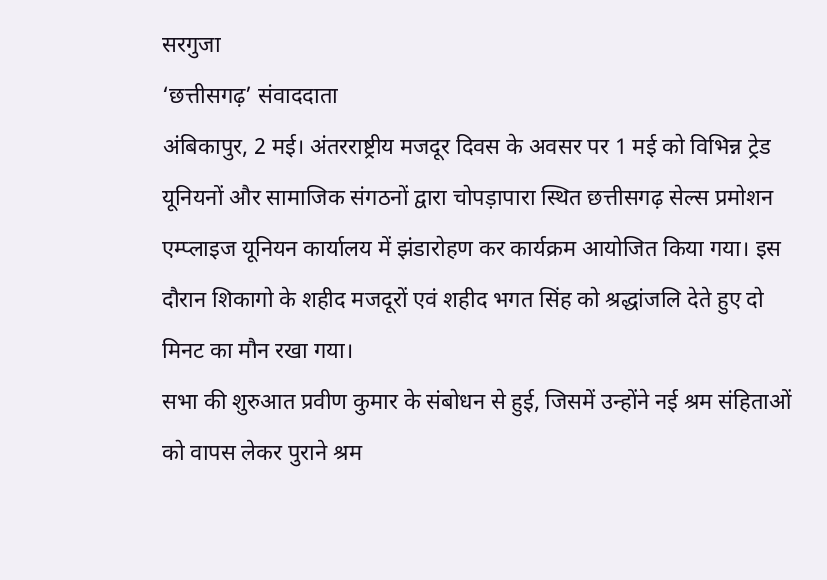सरगुजा
‘छत्तीसगढ़’ संवाददाता
अंबिकापुर, 2 मई। अंतरराष्ट्रीय मजदूर दिवस के अवसर पर 1 मई को विभिन्न ट्रेड यूनियनों और सामाजिक संगठनों द्वारा चोपड़ापारा स्थित छत्तीसगढ़ सेल्स प्रमोशन एम्प्लाइज यूनियन कार्यालय में झंडारोहण कर कार्यक्रम आयोजित किया गया। इस दौरान शिकागो के शहीद मजदूरों एवं शहीद भगत सिंह को श्रद्धांजलि देते हुए दो मिनट का मौन रखा गया।
सभा की शुरुआत प्रवीण कुमार के संबोधन से हुई, जिसमें उन्होंने नई श्रम संहिताओं को वापस लेकर पुराने श्रम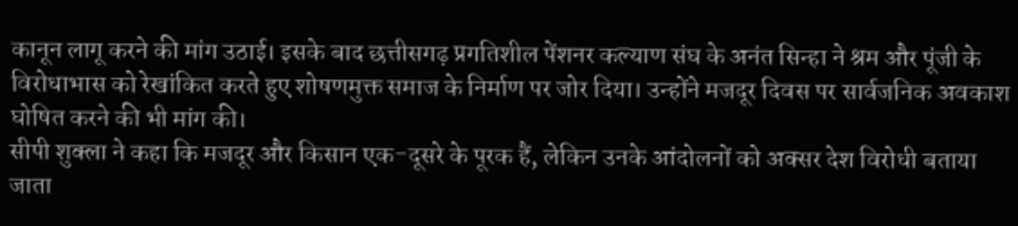कानून लागू करने की मांग उठाई। इसके बाद छत्तीसगढ़ प्रगतिशील पेंशनर कल्याण संघ के अनंत सिन्हा ने श्रम और पूंजी के विरोधाभास को रेखांकित करते हुए शोषणमुक्त समाज के निर्माण पर जोर दिया। उन्होंने मजदूर दिवस पर सार्वजनिक अवकाश घोषित करने की भी मांग की।
सीपी शुक्ला ने कहा कि मजदूर और किसान एक-दूसरे के पूरक हैं, लेकिन उनके आंदोलनों को अक्सर देश विरोधी बताया जाता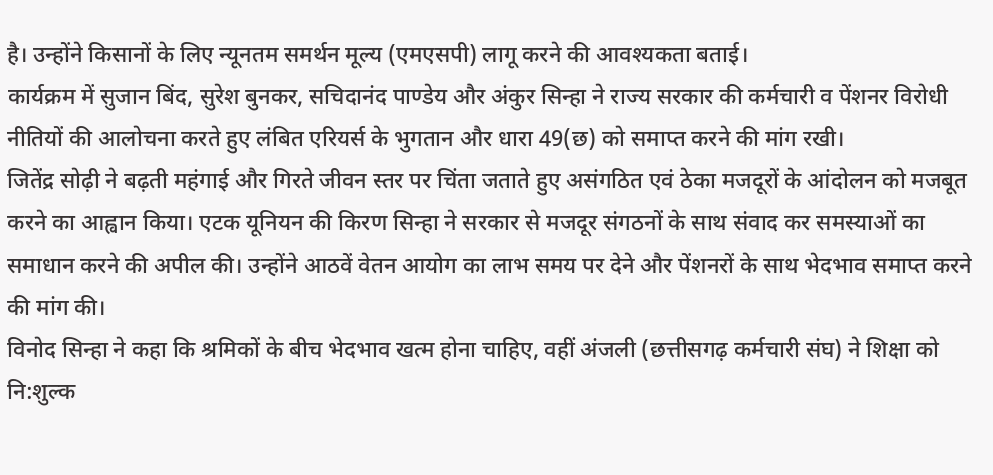है। उन्होंने किसानों के लिए न्यूनतम समर्थन मूल्य (एमएसपी) लागू करने की आवश्यकता बताई।
कार्यक्रम में सुजान बिंद, सुरेश बुनकर, सचिदानंद पाण्डेय और अंकुर सिन्हा ने राज्य सरकार की कर्मचारी व पेंशनर विरोधी नीतियों की आलोचना करते हुए लंबित एरियर्स के भुगतान और धारा 49(छ) को समाप्त करने की मांग रखी।
जितेंद्र सोढ़ी ने बढ़ती महंगाई और गिरते जीवन स्तर पर चिंता जताते हुए असंगठित एवं ठेका मजदूरों के आंदोलन को मजबूत करने का आह्वान किया। एटक यूनियन की किरण सिन्हा ने सरकार से मजदूर संगठनों के साथ संवाद कर समस्याओं का समाधान करने की अपील की। उन्होंने आठवें वेतन आयोग का लाभ समय पर देने और पेंशनरों के साथ भेदभाव समाप्त करने की मांग की।
विनोद सिन्हा ने कहा कि श्रमिकों के बीच भेदभाव खत्म होना चाहिए, वहीं अंजली (छत्तीसगढ़ कर्मचारी संघ) ने शिक्षा को नि:शुल्क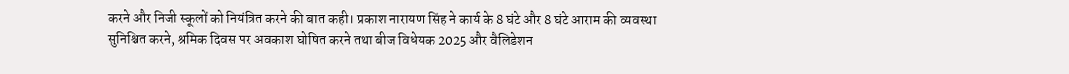करने और निजी स्कूलों को नियंत्रित करने की बात कही। प्रकाश नारायण सिंह ने कार्य के 8 घंटे और 8 घंटे आराम की व्यवस्था सुनिश्चित करने, श्रमिक दिवस पर अवकाश घोषित करने तथा बीज विधेयक 2025 और वैलिडेशन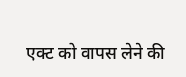एक्ट को वापस लेने की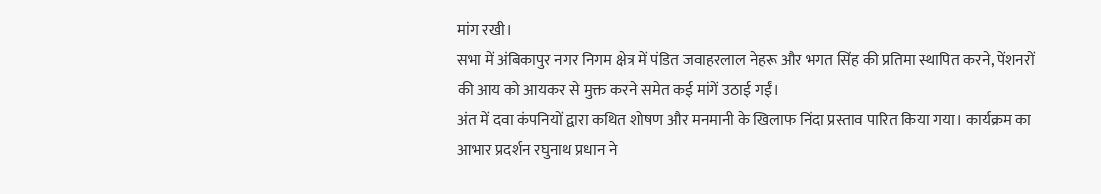मांग रखी।
सभा में अंबिकापुर नगर निगम क्षेत्र में पंडित जवाहरलाल नेहरू और भगत सिंह की प्रतिमा स्थापित करने, पेंशनरों की आय को आयकर से मुक्त करने समेत कई मांगें उठाई गईं।
अंत में दवा कंपनियों द्वारा कथित शोषण और मनमानी के खिलाफ निंदा प्रस्ताव पारित किया गया। कार्यक्रम का आभार प्रदर्शन रघुनाथ प्रधान ने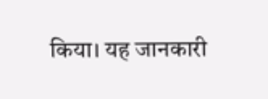किया। यह जानकारी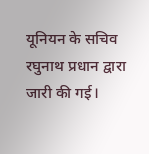यूनियन के सचिव रघुनाथ प्रधान द्वारा जारी की गई।